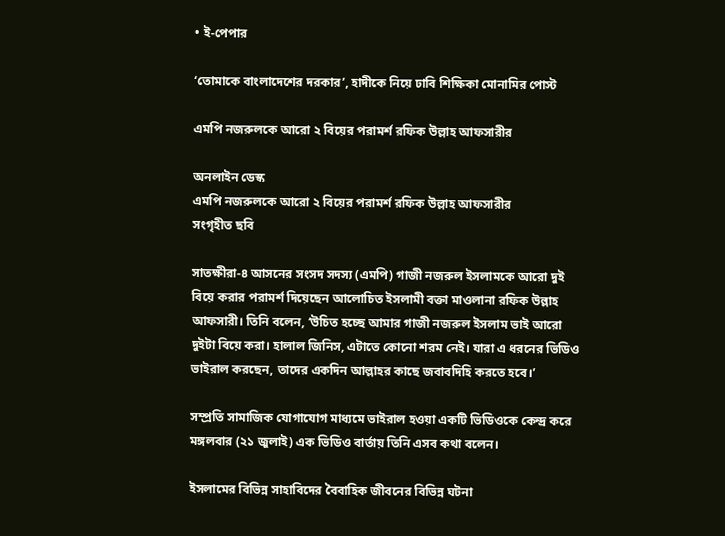• ই-পেপার

‘তোমাকে বাংলাদেশের দরকার’, হাদীকে নিয়ে ঢাবি শিক্ষিকা মোনামির পোস্ট

এমপি নজরুলকে আরো ২ বিয়ের পরামর্শ রফিক উল্লাহ আফসারীর

অনলাইন ডেস্ক
এমপি নজরুলকে আরো ২ বিয়ের পরামর্শ রফিক উল্লাহ আফসারীর
সংগৃহীত ছবি

সাতক্ষীরা-৪ আসনের সংসদ সদস্য (এমপি) গাজী নজরুল ইসলামকে আরো দুই বিয়ে করার পরামর্শ দিয়েছেন আলোচিত ইসলামী বক্তা মাওলানা রফিক উল্লাহ আফসারী। তিনি বলেন, ‘উচিত হচ্ছে আমার গাজী নজরুল ইসলাম ভাই আরো দুইটা বিয়ে করা। হালাল জিনিস, এটাতে কোনো শরম নেই। যারা এ ধরনের ভিডিও ভাইরাল করছেন, তাদের একদিন আল্লাহর কাছে জবাবদিহি করতে হবে।’

সম্প্রতি সামাজিক যোগাযোগ মাধ্যমে ভাইরাল হওয়া একটি ভিডিওকে কেন্দ্র করে মঙ্গলবার (২১ জুলাই) এক ভিডিও বার্তায় তিনি এসব কথা বলেন।

ইসলামের বিভিন্ন সাহাবিদের বৈবাহিক জীবনের বিভিন্ন ঘটনা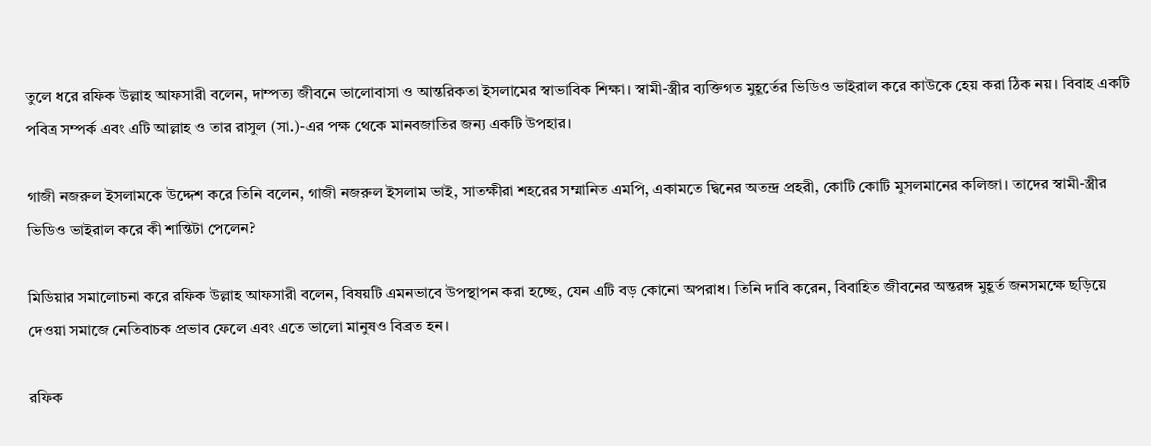তুলে ধরে রফিক উল্লাহ আফসারী বলেন, দাম্পত্য জীবনে ভালোবাসা ও আন্তরিকতা ইসলামের স্বাভাবিক শিক্ষা। স্বামী-স্ত্রীর ব্যক্তিগত মুহূর্তের ভিডিও ভাইরাল করে কাউকে হেয় করা ঠিক নয়। বিবাহ একটি পবিত্র সম্পর্ক এবং এটি আল্লাহ ও তার রাসুল (সা.)-এর পক্ষ থেকে মানবজাতির জন্য একটি উপহার।

গাজী নজরুল ইসলামকে উদ্দেশ করে তিনি বলেন, গাজী নজরুল ইসলাম ভাই, সাতক্ষীরা শহরের সম্মানিত এমপি, একামতে দ্বিনের অতন্দ্র প্রহরী, কোটি কোটি মুসলমানের কলিজা। তাদের স্বামী-স্ত্রীর ভিডিও ভাইরাল করে কী শান্তিটা পেলেন?

মিডিয়ার সমালোচনা করে রফিক উল্লাহ আফসারী বলেন, বিষয়টি এমনভাবে উপস্থাপন করা হচ্ছে, যেন এটি বড় কোনো অপরাধ। তিনি দাবি করেন, বিবাহিত জীবনের অন্তরঙ্গ মুহূর্ত জনসমক্ষে ছড়িয়ে দেওয়া সমাজে নেতিবাচক প্রভাব ফেলে এবং এতে ভালো মানুষও বিব্রত হন।

রফিক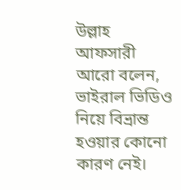উল্লাহ আফসারী আরো বলেন, ভাইরাল ভিডিও নিয়ে বিভ্রান্ত হওয়ার কোনো কারণ নেই।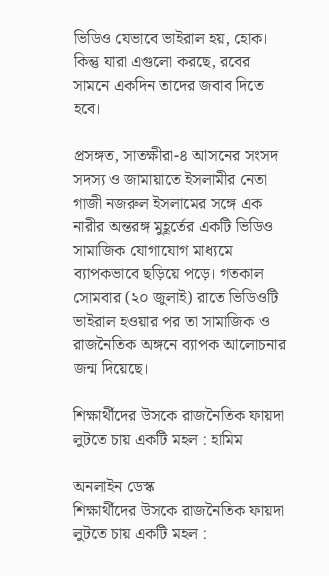ভিডিও যেভাবে ভাইরাল হয়, হোক। কিন্তু যারা এগুলো করছে, রবের সামনে একদিন তাদের জবাব দিতে হবে।

প্রসঙ্গত, সাতক্ষীরা-৪ আসনের সংসদ সদস্য ও জামায়াতে ইসলামীর নেতা গাজী নজরুল ইসলামের সঙ্গে এক নারীর অন্তরঙ্গ মুহূর্তের একটি ভিডিও সামাজিক যোগাযোগ মাধ্যমে ব্যাপকভাবে ছড়িয়ে পড়ে। গতকাল সোমবার (২০ জুলাই) রাতে ভিডিওটি ভাইরাল হওয়ার পর তা সামাজিক ও রাজনৈতিক অঙ্গনে ব্যাপক আলোচনার জন্ম দিয়েছে।

শিক্ষার্থীদের উসকে রাজনৈতিক ফায়দা লুটতে চায় একটি মহল : হামিম

অনলাইন ডেস্ক
শিক্ষার্থীদের উসকে রাজনৈতিক ফায়দা লুটতে চায় একটি মহল :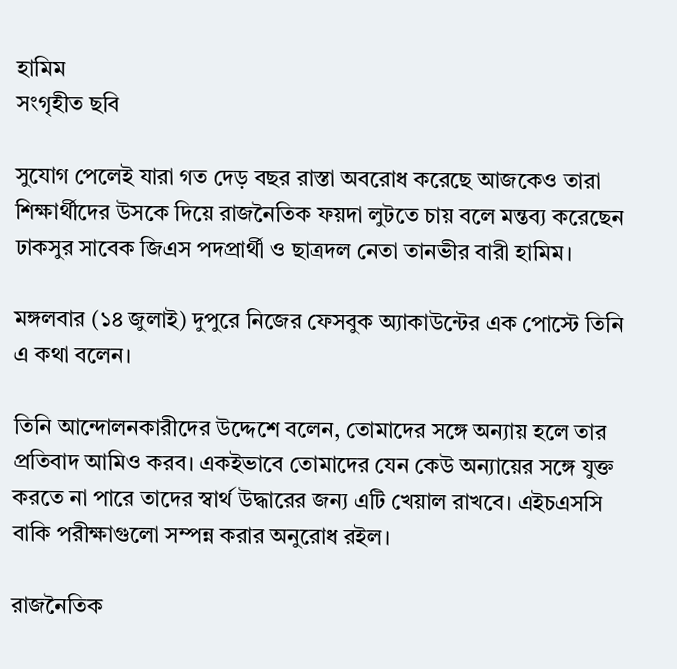হামিম
সংগৃহীত ছবি

সুযোগ পেলেই যারা গত দেড় বছর রাস্তা অবরোধ করেছে আজকেও তারা শিক্ষার্থীদের উসকে দিয়ে রাজনৈতিক ফয়দা লুটতে চায় বলে মন্তব্য করেছেন ঢাকসুর সাবেক জিএস পদপ্রার্থী ও ছাত্রদল নেতা তানভীর বারী হামিম।

মঙ্গলবার (১৪ জুলাই) দুপুরে নিজের ফেসবুক অ্যাকাউন্টের এক পোস্টে তিনি এ কথা বলেন।

তিনি আন্দোলনকারীদের উদ্দেশে বলেন, তোমাদের সঙ্গে অন্যায় হলে তার প্রতিবাদ আমিও করব। একইভাবে তোমাদের যেন কেউ অন্যায়ের সঙ্গে যুক্ত করতে না পারে তাদের স্বার্থ উদ্ধারের জন্য এটি খেয়াল রাখবে। এইচএসসি বাকি পরীক্ষাগুলো সম্পন্ন করার অনুরোধ রইল।

রাজনৈতিক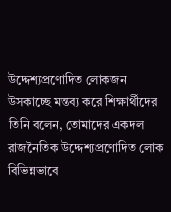উদ্দেশ্যপ্রণোদিত লোকজন উসকাচ্ছে মন্তব্য করে শিক্ষার্থীদের তিনি বলেন, তোমাদের একদল রাজনৈতিক উদ্দেশ্যপ্রণোদিত লোক বিভিন্নভাবে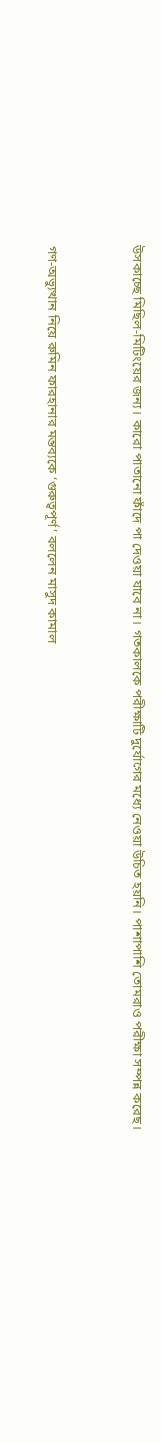উসকাচ্ছে মিছিল-মিটিংয়ের জন্য। কারো পাতানো ফাঁদে পা দেওয়া যাবে না। গতকালকে পরীক্ষাটি দুর্যোগের মধ্যে নেওয়া উচিত হয়নি। পাশাপাশি তোমরাও পরীক্ষা সম্পন্ন করেছ।


গণ-অভ্যুত্থান নিয়ে রুমিন ফারহানার মন্তব্যকে ‘গুরুত্বপূর্ণ’ বললেন মাসুদ কামাল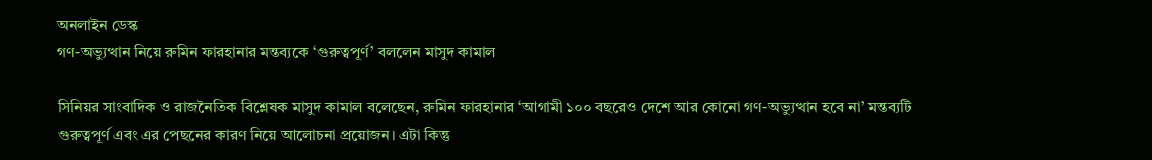অনলাইন ডেস্ক
গণ-অভ্যুত্থান নিয়ে রুমিন ফারহানার মন্তব্যকে ‘গুরুত্বপূর্ণ’ বললেন মাসুদ কামাল

সিনিয়র সাংবাদিক ও রাজনৈতিক বিশ্লেষক মাসুদ কামাল বলেছেন, রুমিন ফারহানার ‘আগামী ১০০ বছরেও দেশে আর কোনো গণ-অভ্যুত্থান হবে না’ মন্তব্যটি গুরুত্বপূর্ণ এবং এর পেছনের কারণ নিয়ে আলোচনা প্রয়োজন। এটা কিন্তু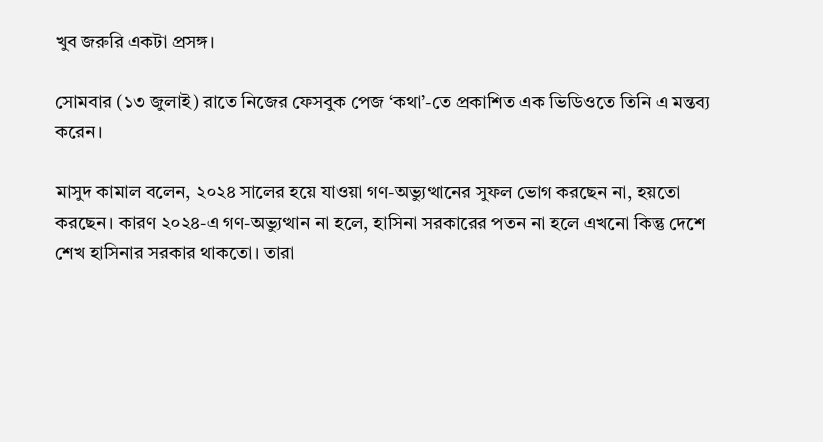খুব জরুরি একটা প্রসঙ্গ।

সোমবার (১৩ জুলাই) রাতে নিজের ফেসবুক পেজ ‘কথা’-তে প্রকাশিত এক ভিডিওতে তিনি এ মন্তব্য করেন।

মাসুদ কামাল বলেন, ২০২৪ সালের হয়ে যাওয়া গণ-অভ্যুত্থানের সুফল ভোগ করছেন না, হয়তো করছেন। কারণ ২০২৪-এ গণ-অভ্যুত্থান না হলে, হাসিনা সরকারের পতন না হলে এখনো কিন্তু দেশে শেখ হাসিনার সরকার থাকতো। তারা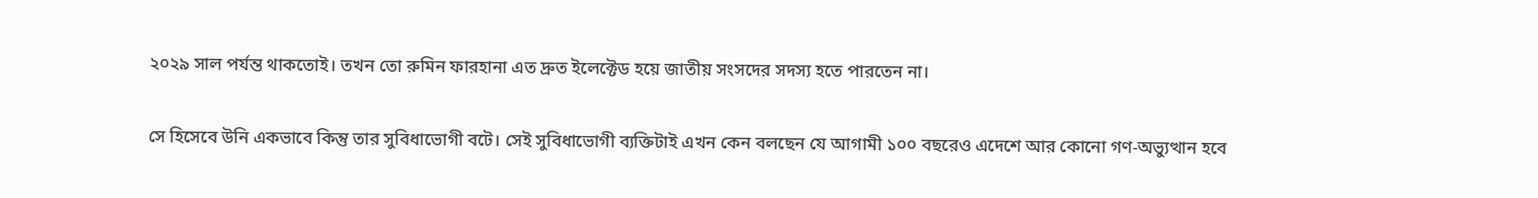২০২৯ সাল পর্যন্ত থাকতোই। তখন তো রুমিন ফারহানা এত দ্রুত ইলেক্টেড হয়ে জাতীয় সংসদের সদস্য হতে পারতেন না।

সে হিসেবে উনি একভাবে কিন্তু তার সুবিধাভোগী বটে। সেই সুবিধাভোগী ব্যক্তিটাই এখন কেন বলছেন যে আগামী ১০০ বছরেও এদেশে আর কোনো গণ-অভ্যুত্থান হবে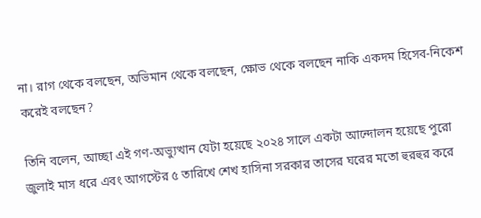না। রাগ থেকে বলছেন, অভিমান থেকে বলছেন, ক্ষোভ থেকে বলছেন নাকি একদম হিসেব-নিকেশ করেই বলছেন?

তিনি বলেন, আচ্ছা এই গণ-অভ্যুত্থান যেটা হয়েছে ২০২৪ সালে একটা আন্দোলন হয়েছে পুরো জুলাই মাস ধরে এবং আগস্টের ৫ তারিখে শেখ হাসিনা সরকার তাসের ঘরের মতো হুরহুর করে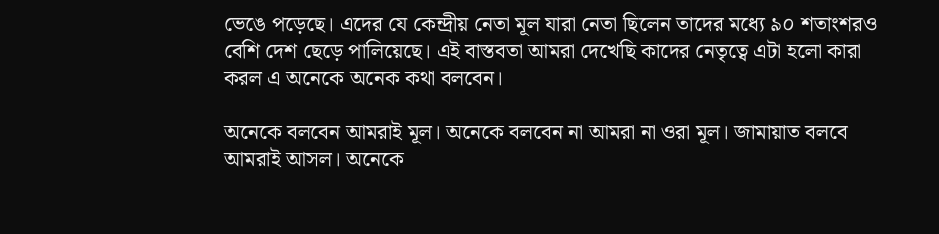ভেঙে পড়েছে। এদের যে কেন্দ্রীয় নেতা মূল যারা নেতা ছিলেন তাদের মধ্যে ৯০ শতাংশরও বেশি দেশ ছেড়ে পালিয়েছে। এই বাস্তবতা আমরা দেখেছি কাদের নেতৃত্বে এটা হলো কারা করল এ অনেকে অনেক কথা বলবেন।

অনেকে বলবেন আমরাই মূল। অনেকে বলবেন না আমরা না ওরা মূল। জামায়াত বলবে আমরাই আসল। অনেকে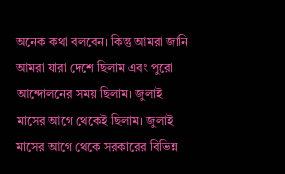অনেক কথা বলবেন। কিন্তু আমরা জানি আমরা যারা দেশে ছিলাম এবং পুরো আন্দোলনের সময় ছিলাম। জুলাই মাসের আগে থেকেই ছিলাম। জুলাই মাসের আগে থেকে সরকারের বিভিন্ন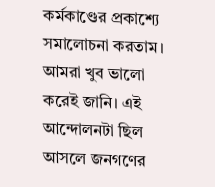কর্মকাণ্ডের প্রকাশ্যে সমালোচনা করতাম। আমরা খুব ভালো করেই জানি। এই আন্দোলনটা ছিল আসলে জনগণের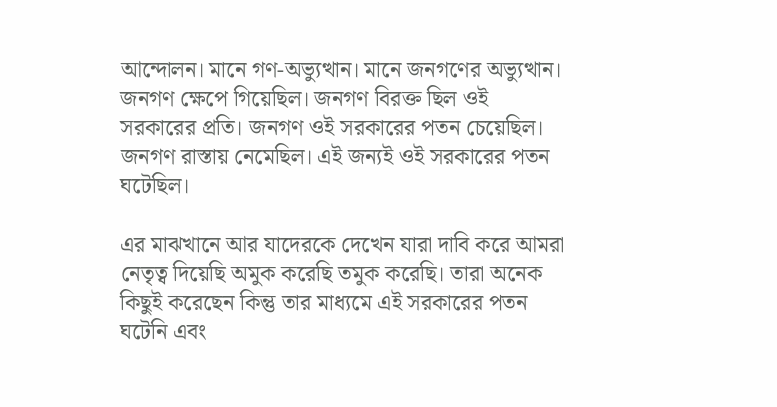আন্দোলন। মানে গণ-অভ্যুত্থান। মানে জনগণের অভ্যুত্থান। জনগণ ক্ষেপে গিয়েছিল। জনগণ বিরক্ত ছিল ওই সরকারের প্রতি। জনগণ ওই সরকারের পতন চেয়েছিল। জনগণ রাস্তায় নেমেছিল। এই জন্যই ওই সরকারের পতন ঘটেছিল।

এর মাঝখানে আর যাদেরকে দেখেন যারা দাবি করে আমরা নেতৃত্ব দিয়েছি অমুক করেছি তমুক করেছি। তারা অনেক কিছুই করেছেন কিন্তু তার মাধ্যমে এই সরকারের পতন ঘটেনি এবং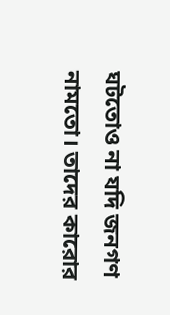ঘটতোও না যদি জনগণ নামতো। তাদের কারোর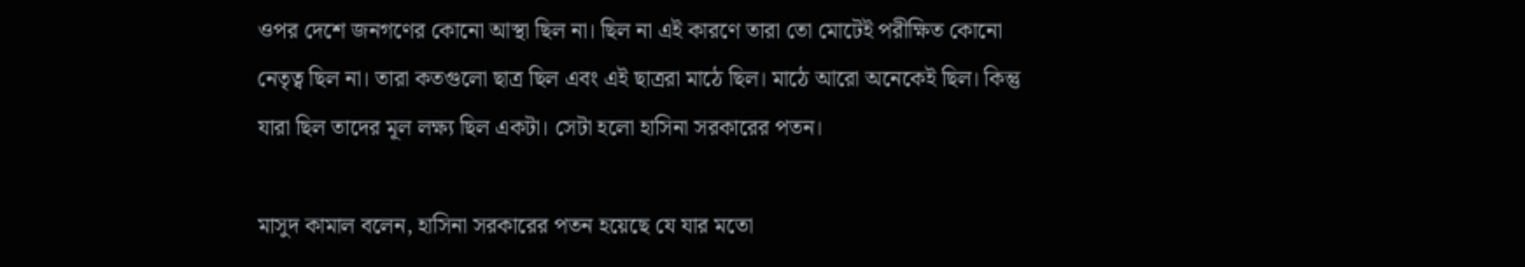ওপর দেশে জনগণের কোনো আস্থা ছিল না। ছিল না এই কারণে তারা তো মোটেই পরীক্ষিত কোনো নেতৃত্ব ছিল না। তারা কতগুলো ছাত্র ছিল এবং এই ছাত্ররা মাঠে ছিল। মাঠে আরো অনেকেই ছিল। কিন্তু যারা ছিল তাদের মূল লক্ষ্য ছিল একটা। সেটা হলো হাসিনা সরকারের পতন।

মাসুদ কামাল বলেন, হাসিনা সরকারের পতন হয়েছে যে যার মতো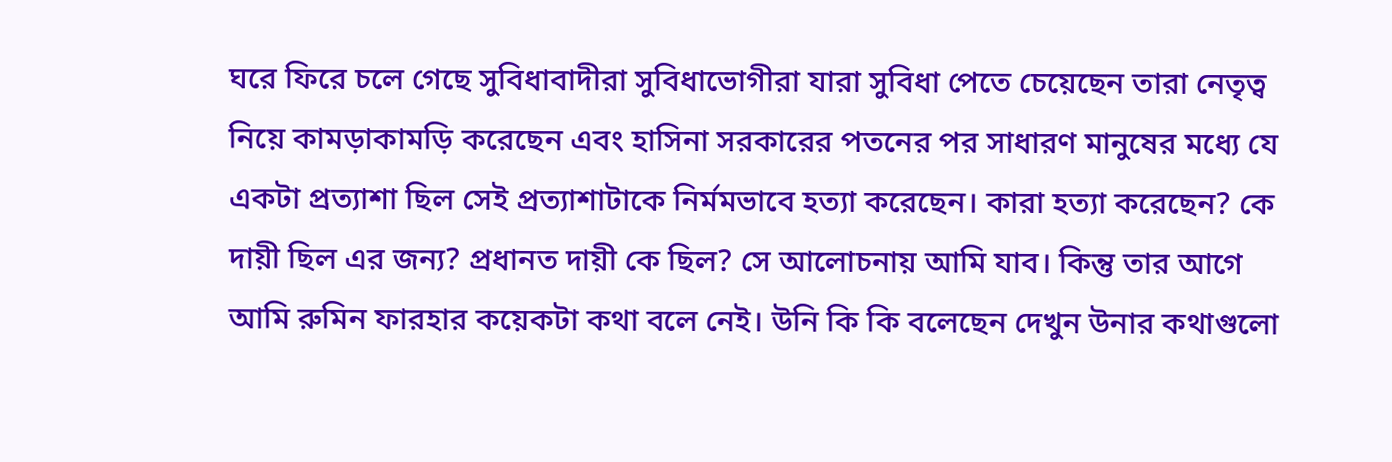ঘরে ফিরে চলে গেছে সুবিধাবাদীরা সুবিধাভোগীরা যারা সুবিধা পেতে চেয়েছেন তারা নেতৃত্ব নিয়ে কামড়াকামড়ি করেছেন এবং হাসিনা সরকারের পতনের পর সাধারণ মানুষের মধ্যে যে একটা প্রত্যাশা ছিল সেই প্রত্যাশাটাকে নির্মমভাবে হত্যা করেছেন। কারা হত্যা করেছেন? কে দায়ী ছিল এর জন্য? প্রধানত দায়ী কে ছিল? সে আলোচনায় আমি যাব। কিন্তু তার আগে আমি রুমিন ফারহার কয়েকটা কথা বলে নেই। উনি কি কি বলেছেন দেখুন উনার কথাগুলো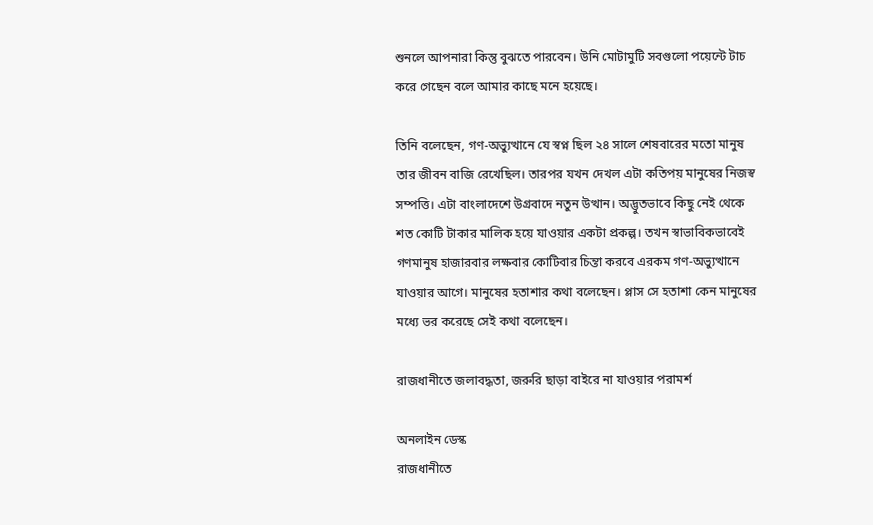শুনলে আপনারা কিন্তু বুঝতে পারবেন। উনি মোটামুটি সবগুলো পয়েন্টে টাচ করে গেছেন বলে আমার কাছে মনে হয়েছে।

তিনি বলেছেন, গণ-অভ্যুত্থানে যে স্বপ্ন ছিল ২৪ সালে শেষবারের মতো মানুষ তার জীবন বাজি রেখেছিল। তারপর যখন দেখল এটা কতিপয় মানুষের নিজস্ব সম্পত্তি। এটা বাংলাদেশে উগ্রবাদে নতুন উত্থান। অদ্ভুতভাবে কিছু নেই থেকে শত কোটি টাকার মালিক হয়ে যাওয়ার একটা প্রকল্প। তখন স্বাভাবিকভাবেই গণমানুষ হাজারবার লক্ষবার কোটিবার চিন্তা করবে এরকম গণ-অভ্যুত্থানে যাওয়ার আগে। মানুষের হতাশার কথা বলেছেন। প্লাস সে হতাশা কেন মানুষের মধ্যে ভর করেছে সেই কথা বলেছেন।

রাজধানীতে জলাবদ্ধতা, জরুরি ছাড়া বাইরে না যাওয়ার পরামর্শ

অনলাইন ডেস্ক
রাজধানীতে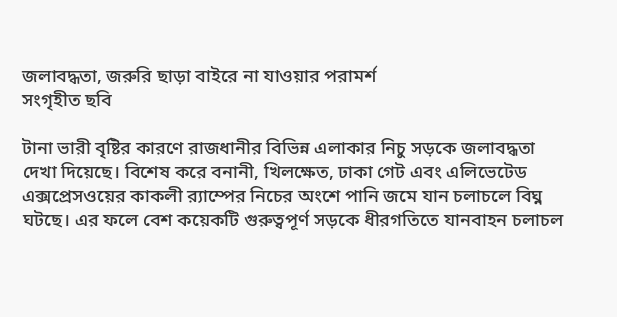জলাবদ্ধতা, জরুরি ছাড়া বাইরে না যাওয়ার পরামর্শ
সংগৃহীত ছবি

টানা ভারী বৃষ্টির কারণে রাজধানীর বিভিন্ন এলাকার নিচু সড়কে জলাবদ্ধতা দেখা দিয়েছে। বিশেষ করে বনানী, খিলক্ষেত, ঢাকা গেট এবং এলিভেটেড এক্সপ্রেসওয়ের কাকলী র‍্যাম্পের নিচের অংশে পানি জমে যান চলাচলে বিঘ্ন ঘটছে। এর ফলে বেশ কয়েকটি গুরুত্বপূর্ণ সড়কে ধীরগতিতে যানবাহন চলাচল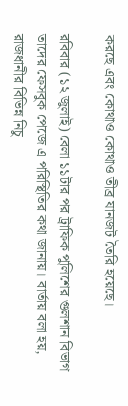করছে এবং কোথাও কোথাও তীব্র যানজট তৈরি হয়েছে।

রবিবার (১২ জুলাই) বেলা ১১টার পর ট্রাফিক পুলিশের গুলশান বিভাগ তাদের ফেসবুক পেজে এ পরিস্থিতির কথা জানায়। বার্তায় বলা হয়, রাজধানীর বিভিন্ন নিচু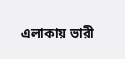এলাকায় ভারী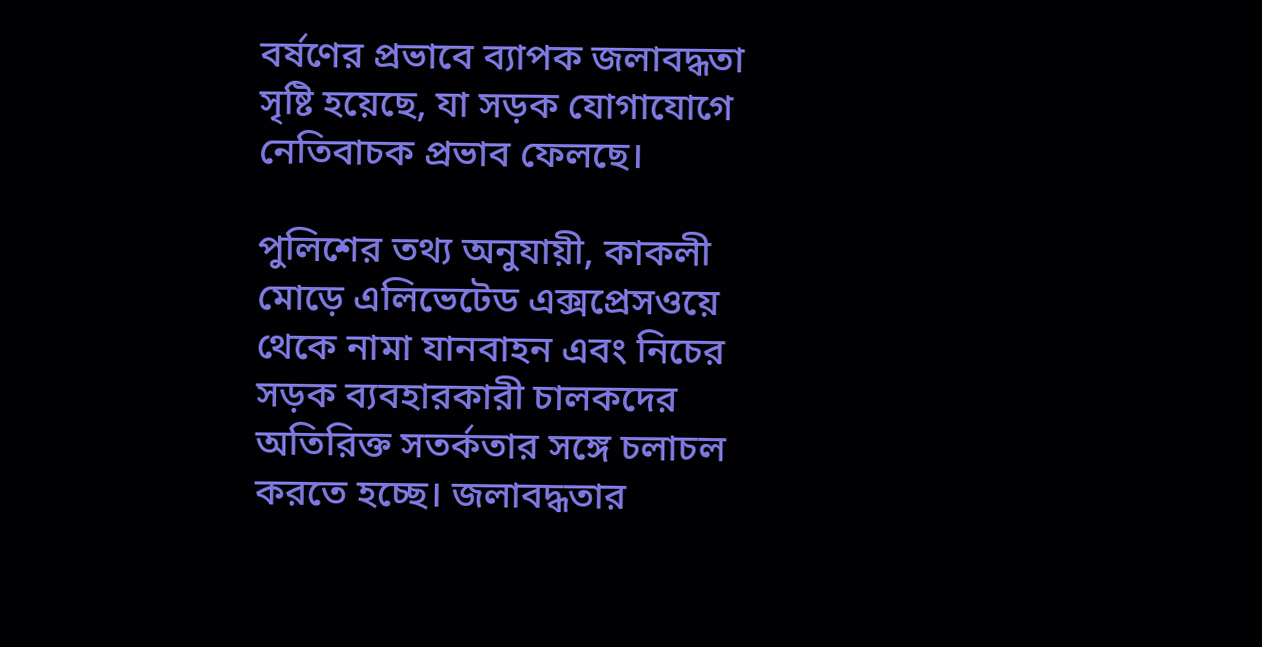বর্ষণের প্রভাবে ব্যাপক জলাবদ্ধতা সৃষ্টি হয়েছে, যা সড়ক যোগাযোগে নেতিবাচক প্রভাব ফেলছে।

পুলিশের তথ্য অনুযায়ী, কাকলী মোড়ে এলিভেটেড এক্সপ্রেসওয়ে থেকে নামা যানবাহন এবং নিচের সড়ক ব্যবহারকারী চালকদের অতিরিক্ত সতর্কতার সঙ্গে চলাচল করতে হচ্ছে। জলাবদ্ধতার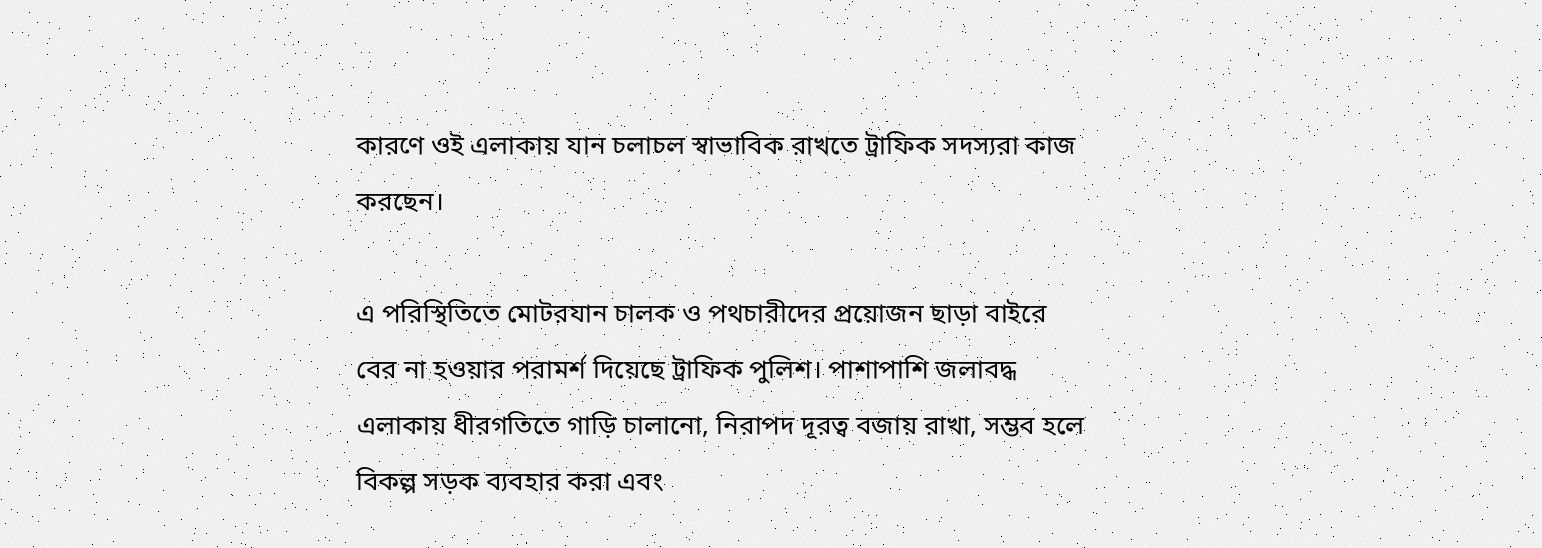কারণে ওই এলাকায় যান চলাচল স্বাভাবিক রাখতে ট্রাফিক সদস্যরা কাজ করছেন।

এ পরিস্থিতিতে মোটরযান চালক ও পথচারীদের প্রয়োজন ছাড়া বাইরে বের না হওয়ার পরামর্শ দিয়েছে ট্রাফিক পুলিশ। পাশাপাশি জলাবদ্ধ এলাকায় ধীরগতিতে গাড়ি চালানো, নিরাপদ দূরত্ব বজায় রাখা, সম্ভব হলে বিকল্প সড়ক ব্যবহার করা এবং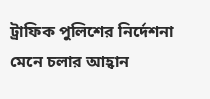ট্রাফিক পুলিশের নির্দেশনা মেনে চলার আহ্বান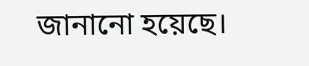জানানো হয়েছে।